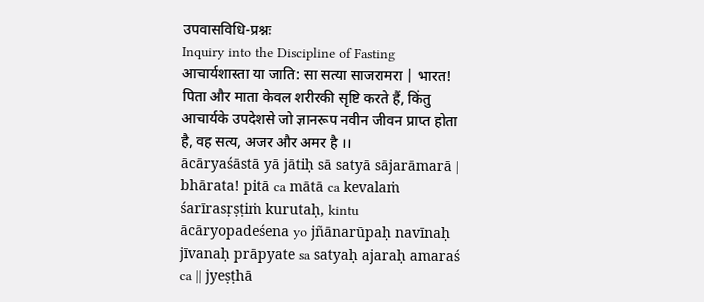उपवासविधि-प्रश्नः
Inquiry into the Discipline of Fasting
आचार्यशास्ता या जाति: सा सत्या साजरामरा | भारत! पिता और माता केवल शरीरकी सृष्टि करते हैं, किंतु आचार्यके उपदेशसे जो ज्ञानरूप नवीन जीवन प्राप्त होता है, वह सत्य, अजर और अमर है ।।
ācāryaśāstā yā jātiḥ sā satyā sājarāmarā | bhārata! pitā ca mātā ca kevalaṁ śarīrasṛṣṭiṁ kurutaḥ, kintu ācāryopadeśena yo jñānarūpaḥ navīnaḥ jīvanaḥ prāpyate sa satyaḥ ajaraḥ amaraś ca || jyeṣṭhā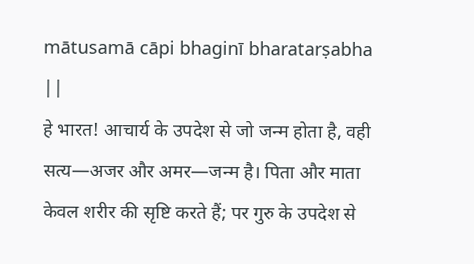mātusamā cāpi bhaginī bharatarṣabha ||
हे भारत! आचार्य के उपदेश से जो जन्म होता है, वही सत्य—अजर और अमर—जन्म है। पिता और माता केवल शरीर की सृष्टि करते हैं; पर गुरु के उपदेश से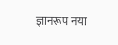ज्ञानरूप नया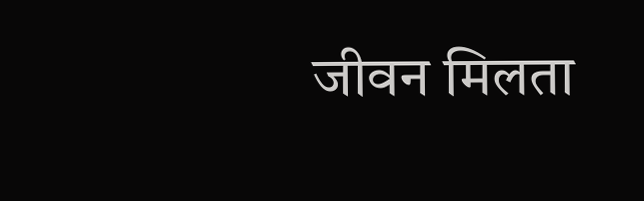जीवन मिलता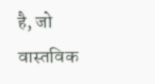है, जो वास्तविक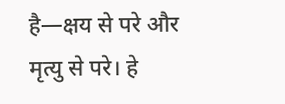है—क्षय से परे और मृत्यु से परे। हे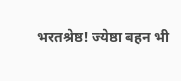भरतश्रेष्ठ! ज्येष्ठा बहन भी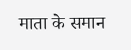माता के समान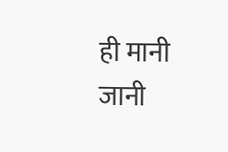ही मानी जानी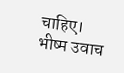चाहिए।
भीष्म उवाच